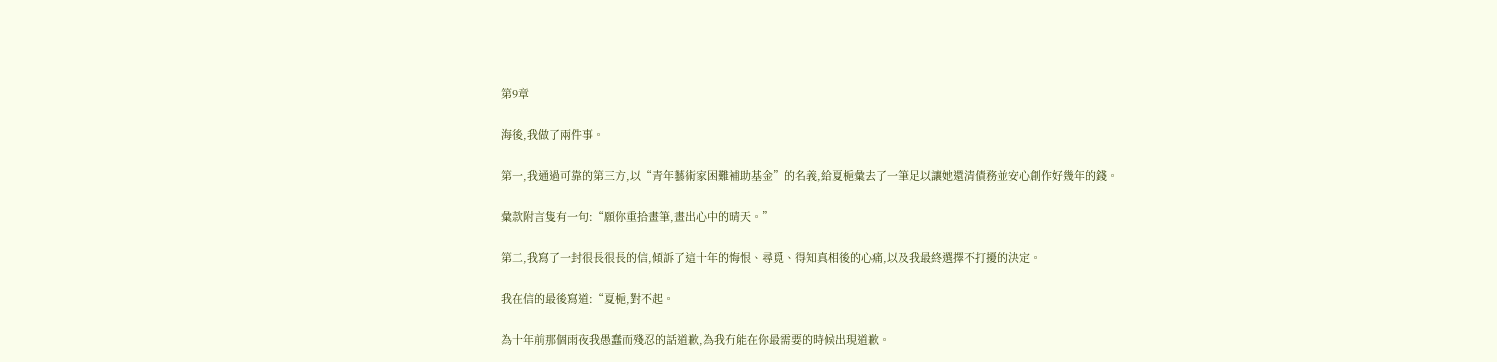第9章

海後,我做了兩件事。

第一,我通過可靠的第三方,以“青年藝術家困難補助基金”的名義,給夏梔彙去了一筆足以讓她還清債務並安心創作好幾年的錢。

彙款附言隻有一句:“願你重拾畫筆,畫出心中的晴天。”

第二,我寫了一封很長很長的信,傾訴了這十年的悔恨、尋覓、得知真相後的心痛,以及我最終選擇不打擾的決定。

我在信的最後寫道:“夏梔,對不起。

為十年前那個雨夜我愚蠢而殘忍的話道歉,為我冇能在你最需要的時候出現道歉。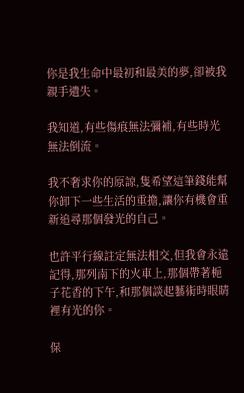你是我生命中最初和最美的夢,卻被我親手遺失。

我知道,有些傷痕無法彌補,有些時光無法倒流。

我不奢求你的原諒,隻希望這筆錢能幫你卸下一些生活的重擔,讓你有機會重新追尋那個發光的自己。

也許平行線註定無法相交,但我會永遠記得,那列南下的火車上,那個帶著梔子花香的下午,和那個談起藝術時眼睛裡有光的你。

保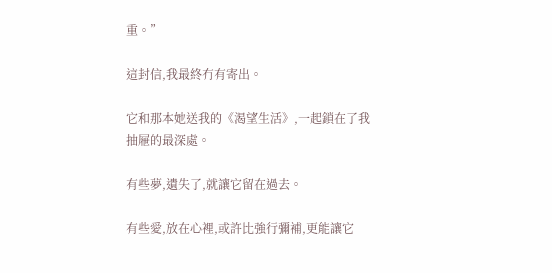重。”

這封信,我最終冇有寄出。

它和那本她送我的《渴望生活》,一起鎖在了我抽屜的最深處。

有些夢,遺失了,就讓它留在過去。

有些愛,放在心裡,或許比強行彌補,更能讓它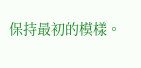保持最初的模樣。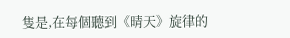隻是,在每個聽到《晴天》旋律的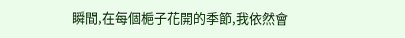瞬間,在每個梔子花開的季節,我依然會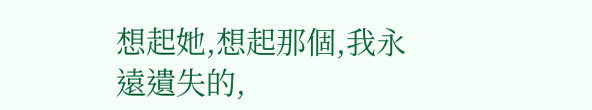想起她,想起那個,我永遠遺失的,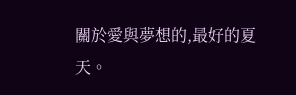關於愛與夢想的,最好的夏天。